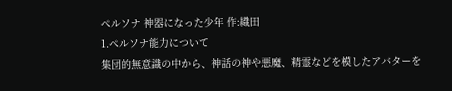ペルソナ 神器になった少年 作:織田
1.ペルソナ能力について
集団的無意識の中から、神話の神や悪魔、精霊などを模したアバターを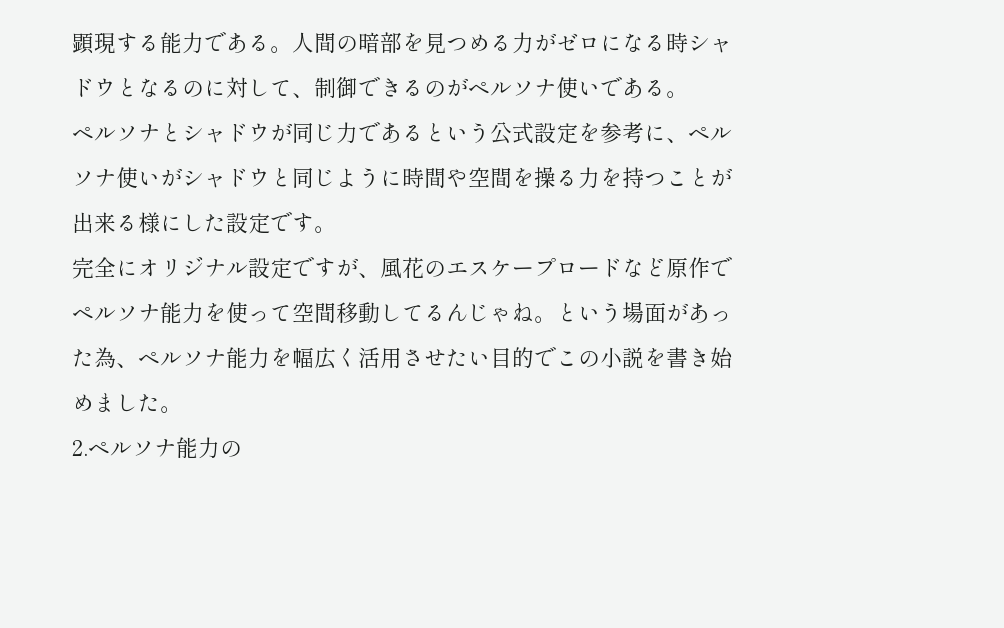顕現する能力である。人間の暗部を見つめる力がゼロになる時シャドウとなるのに対して、制御できるのがペルソナ使いである。
ペルソナとシャドウが同じ力であるという公式設定を参考に、ペルソナ使いがシャドウと同じように時間や空間を操る力を持つことが出来る様にした設定です。
完全にオリジナル設定ですが、風花のエスケープロードなど原作でペルソナ能力を使って空間移動してるんじゃね。という場面があった為、ペルソナ能力を幅広く活用させたい目的でこの小説を書き始めました。
2.ペルソナ能力の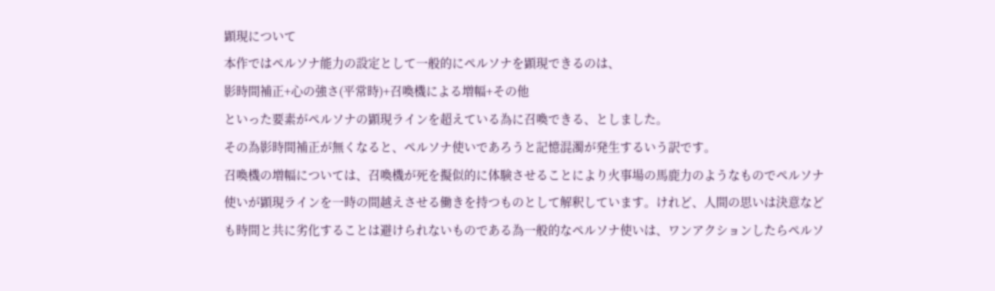顕現について
本作ではペルソナ能力の設定として一般的にペルソナを顕現できるのは、
影時間補正+心の強さ(平常時)+召喚機による増幅+その他
といった要素がペルソナの顕現ラインを超えている為に召喚できる、としました。
その為影時間補正が無くなると、ペルソナ使いであろうと記憶混濁が発生するいう訳です。
召喚機の増幅については、召喚機が死を擬似的に体験させることにより火事場の馬鹿力のようなものでペルソナ使いが顕現ラインを一時の間越えさせる働きを持つものとして解釈しています。けれど、人間の思いは決意なども時間と共に劣化することは避けられないものである為一般的なペルソナ使いは、ワンアクションしたらペルソ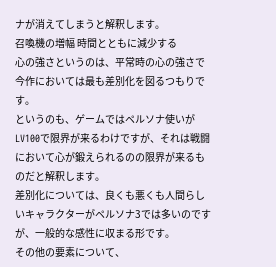ナが消えてしまうと解釈します。
召喚機の増幅 時間とともに減少する
心の強さというのは、平常時の心の強さで今作においては最も差別化を図るつもりです。
というのも、ゲームではペルソナ使いがLV100で限界が来るわけですが、それは戦闘において心が鍛えられるのの限界が来るものだと解釈します。
差別化については、良くも悪くも人間らしいキャラクターがペルソナ3では多いのですが、一般的な感性に収まる形です。
その他の要素について、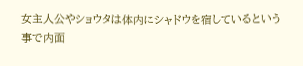女主人公やショウタは体内にシャドウを宿しているという事で内面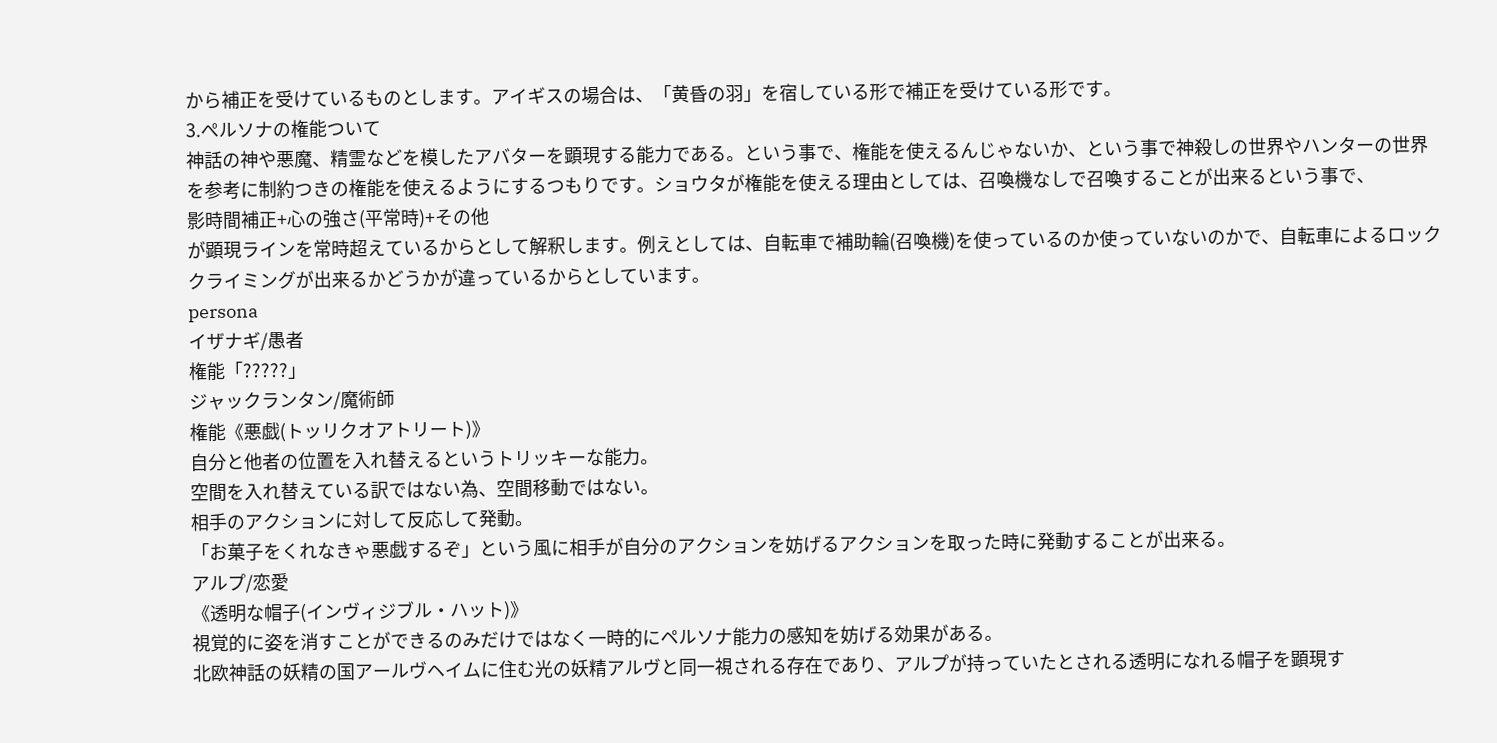から補正を受けているものとします。アイギスの場合は、「黄昏の羽」を宿している形で補正を受けている形です。
3.ぺルソナの権能ついて
神話の神や悪魔、精霊などを模したアバターを顕現する能力である。という事で、権能を使えるんじゃないか、という事で神殺しの世界やハンターの世界を参考に制約つきの権能を使えるようにするつもりです。ショウタが権能を使える理由としては、召喚機なしで召喚することが出来るという事で、
影時間補正+心の強さ(平常時)+その他
が顕現ラインを常時超えているからとして解釈します。例えとしては、自転車で補助輪(召喚機)を使っているのか使っていないのかで、自転車によるロッククライミングが出来るかどうかが違っているからとしています。
persona
イザナギ/愚者
権能「?????」
ジャックランタン/魔術師
権能《悪戯(トッリクオアトリート)》
自分と他者の位置を入れ替えるというトリッキーな能力。
空間を入れ替えている訳ではない為、空間移動ではない。
相手のアクションに対して反応して発動。
「お菓子をくれなきゃ悪戯するぞ」という風に相手が自分のアクションを妨げるアクションを取った時に発動することが出来る。
アルプ/恋愛
《透明な帽子(インヴィジブル・ハット)》
視覚的に姿を消すことができるのみだけではなく一時的にペルソナ能力の感知を妨げる効果がある。
北欧神話の妖精の国アールヴヘイムに住む光の妖精アルヴと同一視される存在であり、アルプが持っていたとされる透明になれる帽子を顕現す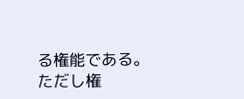る権能である。
ただし権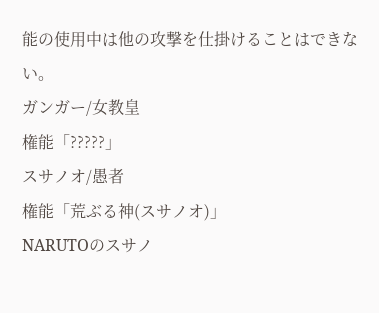能の使用中は他の攻撃を仕掛けることはできない。
ガンガー/女教皇
権能「?????」
スサノオ/愚者
権能「荒ぶる神(スサノオ)」
NARUTOのスサノ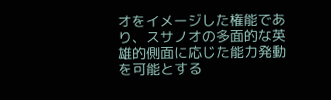オをイメージした権能であり、スサノオの多面的な英雄的側面に応じた能力発動を可能とする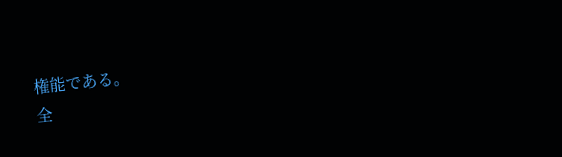権能である。
全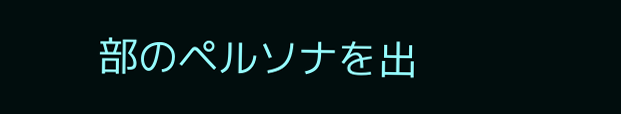部のペルソナを出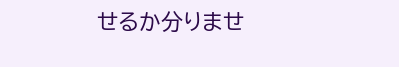せるか分りませ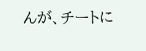んが、チートに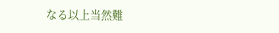なる以上当然難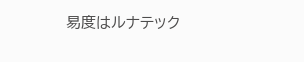易度はルナテック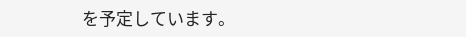を予定しています。